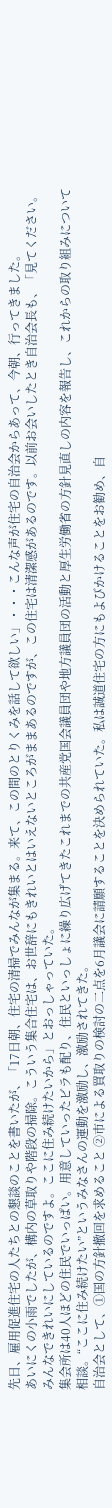先日、雇用促進住宅の人たちとの懇談のことを書いたが、「17日朝、住宅の清掃でみんなが集まる。来て、この間のとりくみを話して欲しい」・・・こんな声が住宅の自治会からあって、今朝、行ってきました。
あいにくの小雨でしたが、構内の草取りや階段の掃除。こういう集合住宅は、お世辞にもきれいとはいえないところがままあるのですが、この住宅は清潔感があるのです。以前お会いしたとき自治会長も、「見てください。みんなできれいにしているのですよ。ここに住み続けたいから」とおっしゃっていた。
集会所は40人ほどの住民でいっぱい。用意していったビラも配り、住民といっしょに繰り広げてきたこれまでの共産党国会議員団や地方議員団の活動と厚生労働省の方針見直しの内容を報告し、これからの取り組みについて相談。“ここに住み続けたい”というみなさんの運動を激励し、激励されてきた。
自治会として、①国の方針撤回を求めること ②市による買取りの検討の二点を6月議会に請願することを決められていた。私は誠道住宅の方にもよびかけることをお勧め、自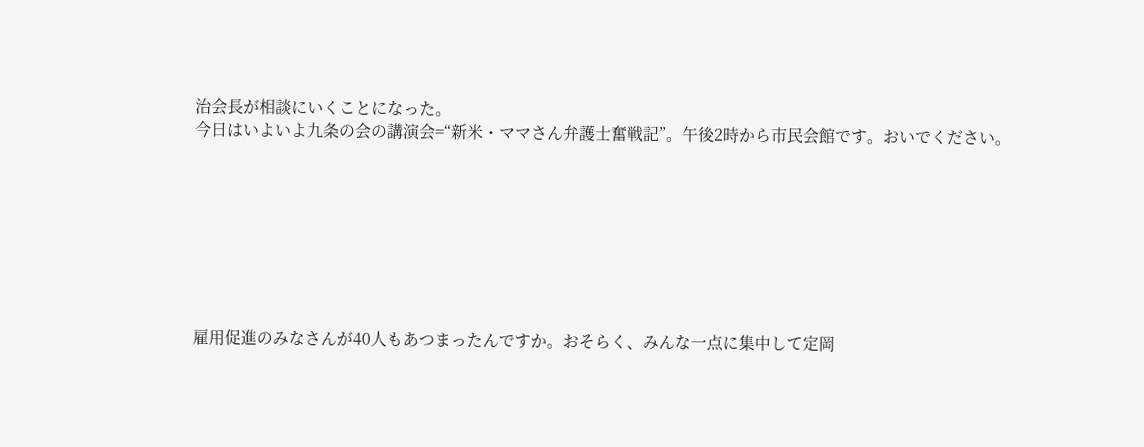治会長が相談にいくことになった。
今日はいよいよ九条の会の講演会=“新米・ママさん弁護士奮戦記”。午後2時から市民会館です。おいでください。








雇用促進のみなさんが40人もあつまったんですか。おそらく、みんな一点に集中して定岡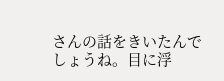さんの話をきいたんでしょうね。目に浮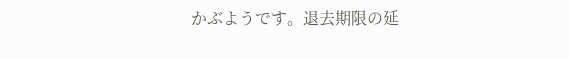かぶようです。退去期限の延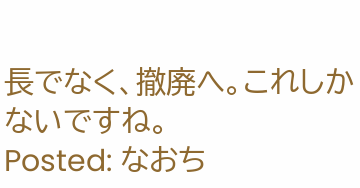長でなく、撤廃へ。これしかないですね。
Posted: なおち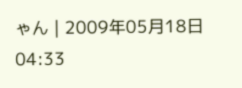ゃん | 2009年05月18日 04:33